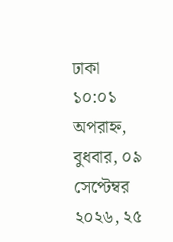ঢাকা ১০:০১ অপরাহ্ন, বুধবার, ০৯ সেপ্টেম্বর ২০২৬, ২৫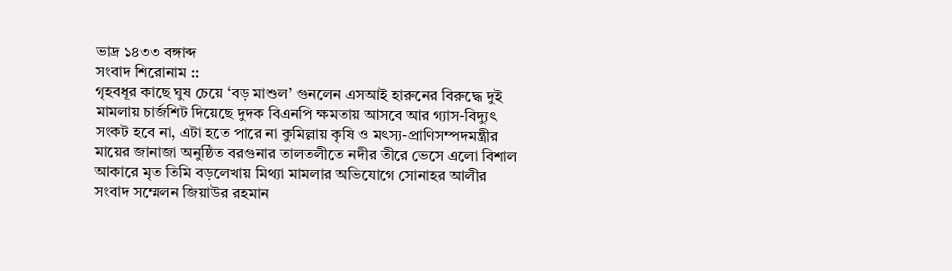ভাদ্র ১৪৩৩ বঙ্গাব্দ
সংবাদ শিরোনাম ::
গৃহবধূর কাছে ঘুষ চেয়ে ‘বড় মাশুল’ গুনলেন এসআই হারুনের বিরুদ্ধে দুই মামলায় চার্জশিট দিয়েছে দুদক বিএনপি ক্ষমতায় আসবে আর গ্যাস-বিদ্যুৎ সংকট হবে না, এটা হতে পারে না কুমিল্লায় কৃষি ও মৎস্য-প্রাণিসম্পদমন্ত্রীর মায়ের জানাজা অনুষ্ঠিত বরগুনার তালতলীতে নদীর তীরে ভেসে এলো বিশাল আকারে মৃত তিমি বড়লেখায় মিথ্যা মামলার অভিযোগে সোনাহর আলীর সংবাদ সম্মেলন জিয়াউর রহমান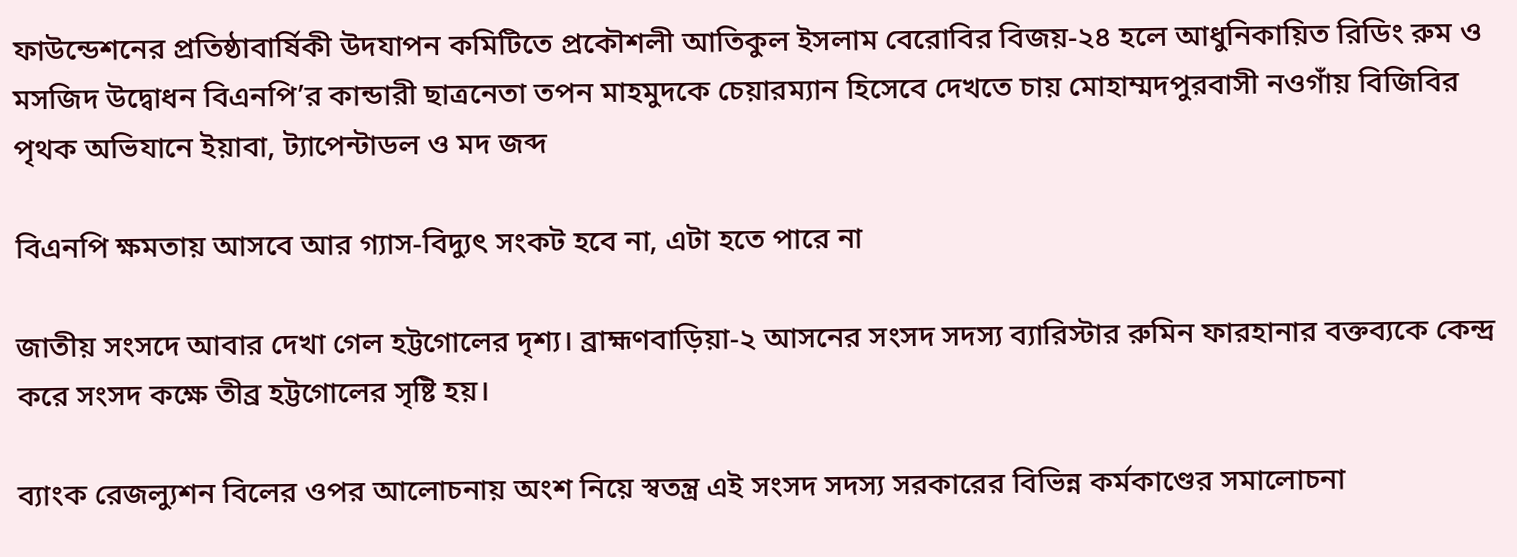ফাউন্ডেশনের প্রতিষ্ঠাবার্ষিকী উদযাপন কমিটিতে প্রকৌশলী আতিকুল ইসলাম বেরোবির বিজয়-২৪ হলে আধুনিকায়িত রিডিং রুম ও মসজিদ উদ্বোধন বিএনপি’র কান্ডারী ছাত্রনেতা তপন মাহমুদকে চেয়ারম্যান হিসেবে দেখতে চায় মোহাম্মদপুরবাসী নওগাঁয় বিজিবির পৃথক অভিযানে ইয়াবা, ট্যাপেন্টাডল ও মদ জব্দ

বিএনপি ক্ষমতায় আসবে আর গ্যাস-বিদ্যুৎ সংকট হবে না, এটা হতে পারে না

জাতীয় সংসদে আবার দেখা গেল হট্টগোলের দৃশ্য। ব্রাহ্মণবাড়িয়া-২ আসনের সংসদ সদস্য ব্যারিস্টার রুমিন ফারহানার বক্তব্যকে কেন্দ্র করে সংসদ কক্ষে তীব্র হট্টগোলের সৃষ্টি হয়।

ব্যাংক রেজল্যুশন বিলের ওপর আলোচনায় অংশ নিয়ে স্বতন্ত্র এই সংসদ সদস্য সরকারের বিভিন্ন কর্মকাণ্ডের সমালোচনা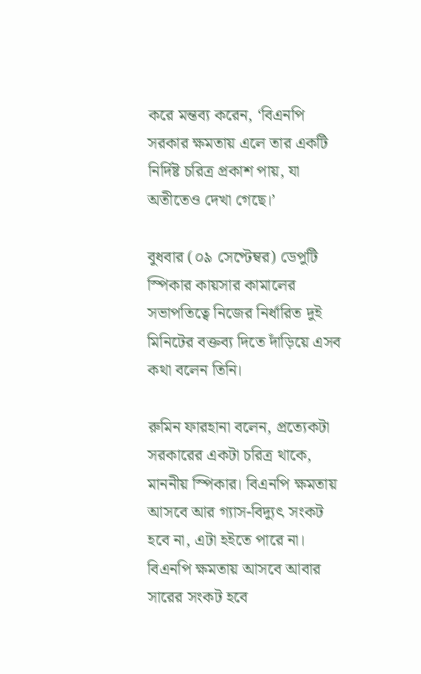করে মন্তব্য করেন, ‘বিএনপি সরকার ক্ষমতায় এলে তার একটি নির্দিষ্ট চরিত্র প্রকাশ পায়, যা অতীতেও দেখা গেছে।’

বুধবার (০৯ সেপ্টেম্বর) ডেপুটি স্পিকার কায়সার কামালের সভাপতিত্বে নিজের নির্ধারিত দুই মিনিটের বক্তব্য দিতে দাঁড়িয়ে এসব কথা বলেন তিনি।

রুমিন ফারহানা বলেন, প্রত্যেকটা সরকারের একটা চরিত্র থাকে, মাননীয় স্পিকার। বিএনপি ক্ষমতায় আসবে আর গ্যাস-বিদ্যুৎ সংকট হবে না, এটা হইতে পারে না। বিএনপি ক্ষমতায় আসবে আবার সারের সংকট হবে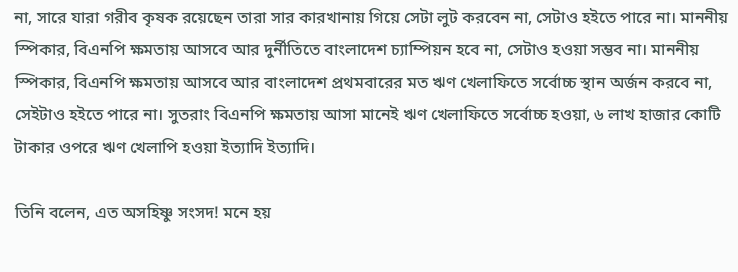না, সারে যারা গরীব কৃষক রয়েছেন তারা সার কারখানায় গিয়ে সেটা লুট করবেন না, সেটাও হইতে পারে না। মাননীয় স্পিকার, বিএনপি ক্ষমতায় আসবে আর দুর্নীতিতে বাংলাদেশ চ্যাম্পিয়ন হবে না, সেটাও হওয়া সম্ভব না। মাননীয় স্পিকার, বিএনপি ক্ষমতায় আসবে আর বাংলাদেশ প্রথমবারের মত ঋণ খেলাফিতে সর্বোচ্চ স্থান অর্জন করবে না, সেইটাও হইতে পারে না। সুতরাং বিএনপি ক্ষমতায় আসা মানেই ঋণ খেলাফিতে সর্বোচ্চ হওয়া, ৬ লাখ হাজার কোটি টাকার ওপরে ঋণ খেলাপি হওয়া ইত্যাদি ইত্যাদি।

তিনি বলেন, এত অসহিষ্ণু সংসদ! মনে হয়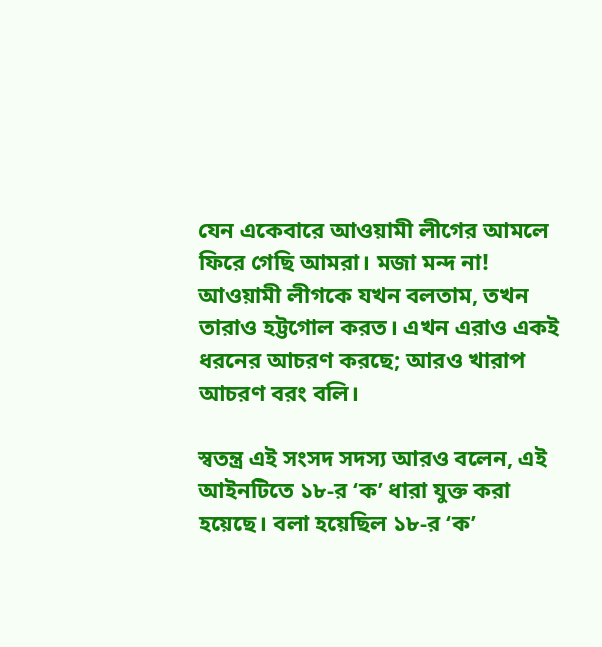যেন একেবারে আওয়ামী লীগের আমলে ফিরে গেছি আমরা। মজা মন্দ না! আওয়ামী লীগকে যখন বলতাম, তখন তারাও হট্টগোল করত। এখন এরাও একই ধরনের আচরণ করছে; আরও খারাপ আচরণ বরং বলি।

স্বতন্ত্র এই সংসদ সদস্য আরও বলেন, এই আইনটিতে ১৮-র ‘ক’ ধারা যুক্ত করা হয়েছে। বলা হয়েছিল ১৮-র ‘ক’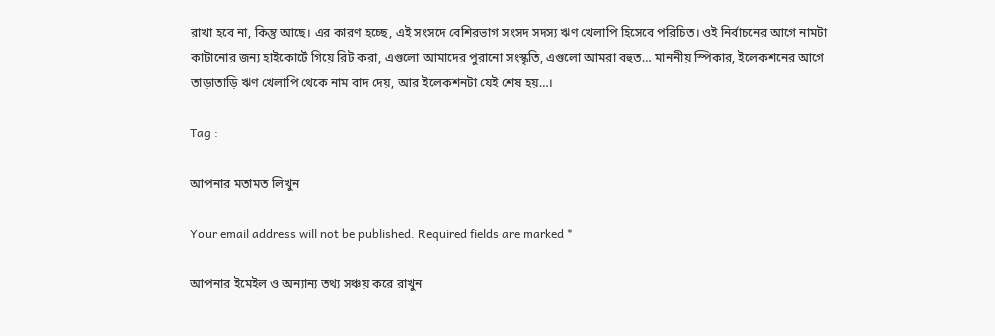রাখা হবে না, কিন্তু আছে। এর কারণ হচ্ছে, এই সংসদে বেশিরভাগ সংসদ সদস্য ঋণ খেলাপি হিসেবে পরিচিত। ওই নির্বাচনের আগে নামটা কাটানোর জন্য হাইকোর্টে গিয়ে রিট করা, এগুলো আমাদের পুরানো সংস্কৃতি, এগুলো আমরা বহুত… মাননীয় স্পিকার, ইলেকশনের আগে তাড়াতাড়ি ঋণ খেলাপি থেকে নাম বাদ দেয়, আর ইলেকশনটা যেই শেষ হয়…।

Tag :

আপনার মতামত লিখুন

Your email address will not be published. Required fields are marked *

আপনার ইমেইল ও অন্যান্য তথ্য সঞ্চয় করে রাখুন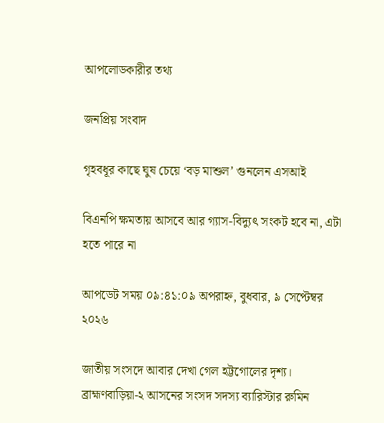আপলোডকারীর তথ্য

জনপ্রিয় সংবাদ

গৃহবধূর কাছে ঘুষ চেয়ে ‘বড় মাশুল’ গুনলেন এসআই

বিএনপি ক্ষমতায় আসবে আর গ্যাস-বিদ্যুৎ সংকট হবে না, এটা হতে পারে না

আপডেট সময় ০৯:৪১:০৯ অপরাহ্ন, বুধবার, ৯ সেপ্টেম্বর ২০২৬

জাতীয় সংসদে আবার দেখা গেল হট্টগোলের দৃশ্য। ব্রাহ্মণবাড়িয়া-২ আসনের সংসদ সদস্য ব্যারিস্টার রুমিন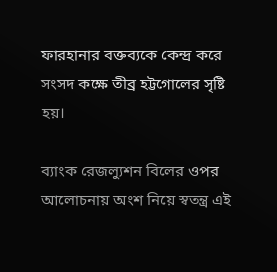ফারহানার বক্তব্যকে কেন্দ্র করে সংসদ কক্ষে তীব্র হট্টগোলের সৃষ্টি হয়।

ব্যাংক রেজল্যুশন বিলের ওপর আলোচনায় অংশ নিয়ে স্বতন্ত্র এই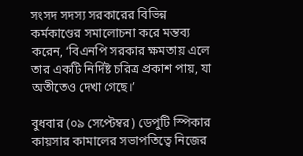সংসদ সদস্য সরকারের বিভিন্ন কর্মকাণ্ডের সমালোচনা করে মন্তব্য করেন, ‘বিএনপি সরকার ক্ষমতায় এলে তার একটি নির্দিষ্ট চরিত্র প্রকাশ পায়, যা অতীতেও দেখা গেছে।’

বুধবার (০৯ সেপ্টেম্বর) ডেপুটি স্পিকার কায়সার কামালের সভাপতিত্বে নিজের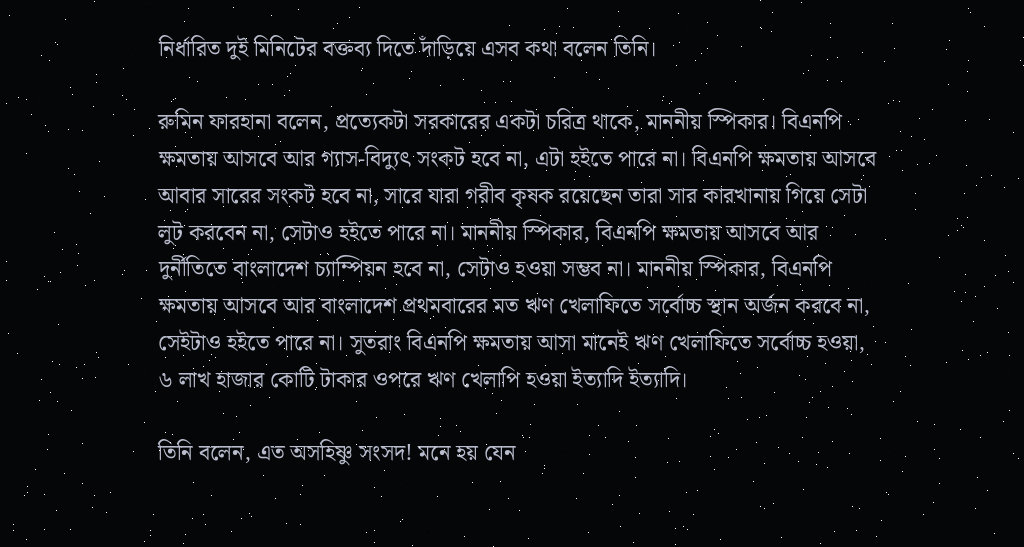নির্ধারিত দুই মিনিটের বক্তব্য দিতে দাঁড়িয়ে এসব কথা বলেন তিনি।

রুমিন ফারহানা বলেন, প্রত্যেকটা সরকারের একটা চরিত্র থাকে, মাননীয় স্পিকার। বিএনপি ক্ষমতায় আসবে আর গ্যাস-বিদ্যুৎ সংকট হবে না, এটা হইতে পারে না। বিএনপি ক্ষমতায় আসবে আবার সারের সংকট হবে না, সারে যারা গরীব কৃষক রয়েছেন তারা সার কারখানায় গিয়ে সেটা লুট করবেন না, সেটাও হইতে পারে না। মাননীয় স্পিকার, বিএনপি ক্ষমতায় আসবে আর দুর্নীতিতে বাংলাদেশ চ্যাম্পিয়ন হবে না, সেটাও হওয়া সম্ভব না। মাননীয় স্পিকার, বিএনপি ক্ষমতায় আসবে আর বাংলাদেশ প্রথমবারের মত ঋণ খেলাফিতে সর্বোচ্চ স্থান অর্জন করবে না, সেইটাও হইতে পারে না। সুতরাং বিএনপি ক্ষমতায় আসা মানেই ঋণ খেলাফিতে সর্বোচ্চ হওয়া, ৬ লাখ হাজার কোটি টাকার ওপরে ঋণ খেলাপি হওয়া ইত্যাদি ইত্যাদি।

তিনি বলেন, এত অসহিষ্ণু সংসদ! মনে হয় যেন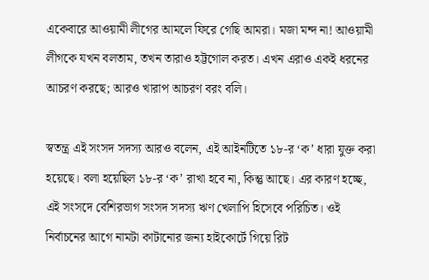একেবারে আওয়ামী লীগের আমলে ফিরে গেছি আমরা। মজা মন্দ না! আওয়ামী লীগকে যখন বলতাম, তখন তারাও হট্টগোল করত। এখন এরাও একই ধরনের আচরণ করছে; আরও খারাপ আচরণ বরং বলি।

স্বতন্ত্র এই সংসদ সদস্য আরও বলেন, এই আইনটিতে ১৮-র ‘ক’ ধারা যুক্ত করা হয়েছে। বলা হয়েছিল ১৮-র ‘ক’ রাখা হবে না, কিন্তু আছে। এর কারণ হচ্ছে, এই সংসদে বেশিরভাগ সংসদ সদস্য ঋণ খেলাপি হিসেবে পরিচিত। ওই নির্বাচনের আগে নামটা কাটানোর জন্য হাইকোর্টে গিয়ে রিট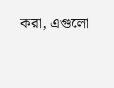করা, এগুলো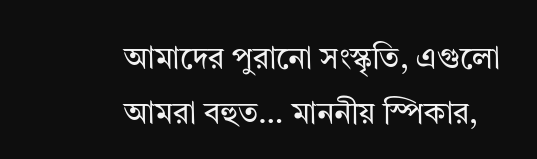আমাদের পুরানো সংস্কৃতি, এগুলো আমরা বহুত… মাননীয় স্পিকার,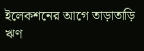ইলেকশনের আগে তাড়াতাড়ি ঋণ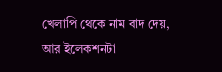খেলাপি থেকে নাম বাদ দেয়, আর ইলেকশনটা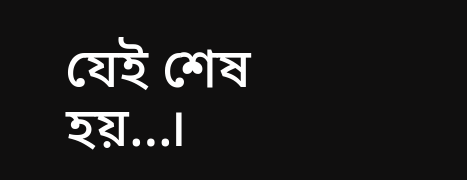যেই শেষ হয়…।